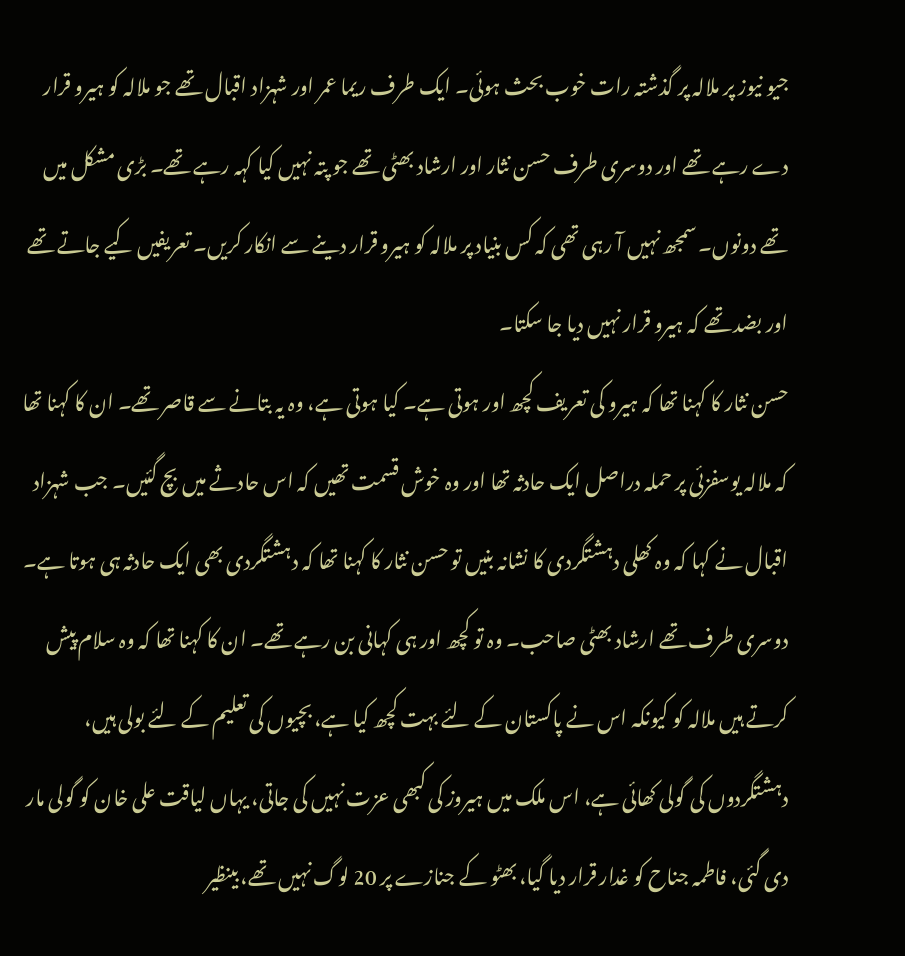جیو نیوز پر ملالہ پر گذشتہ رات خوب بحث ہوئی۔ ایک طرف ریما عمر اور شہزاد اقبال تھے جو ملالہ کو ہیرو قرار دے رہے تھے اور دوسری طرف حسن نثار اور ارشاد بھٹی تھے جو پتہ نہیں کیا کہہ رہے تھے۔ بڑی مشکل میں تھے دونوں۔ سمجھ نہیں آ رہی تھی کہ کس بنیاد پر ملالہ کو ہیرو قرار دینے سے انکار کریں۔ تعریفیں کیے جاتے تھے اور بضد تھے کہ ہیرو قرار نہیں دیا جا سکتا۔
حسن نثار کا کہنا تھا کہ ہیرو کی تعریف کچھ اور ہوتی ہے۔ کیا ہوتی ہے، وہ یہ بتانے سے قاصر تھے۔ ان کا کہنا تھا کہ ملالہ یوسفزئی پر حملہ دراصل ایک حادثہ تھا اور وہ خوش قسمت تھیں کہ اس حادثے میں بچ گئیں۔ جب شہزاد اقبال نے کہا کہ وہ کھلی دہشتگردی کا نشانہ بنیں تو حسن نثار کا کہنا تھا کہ دہشتگردی بھی ایک حادثہ ہی ہوتا ہے۔ دوسری طرف تھے ارشاد بھٹی صاحب۔ وہ تو کچھ اور ہی کہانی بن رہے تھے۔ ان کا کہنا تھا کہ وہ سلام پیش کرتے ہیں ملالہ کو کیونکہ اس نے پاکستان کے لئے بہت کچھ کیا ہے، بچیوں کی تعلیم کے لئے بولی ہیں، دہشتگردوں کی گولی کھائی ہے، اس ملک میں ہیروز کی کبھی عزت نہیں کی جاتی، یہاں لیاقت علی خان کو گولی مار دی گئی، فاطمہ جناح کو غدار قرار دیا گیا، بھٹو کے جنازے پر 20 لوگ نہیں تھے، بینظیر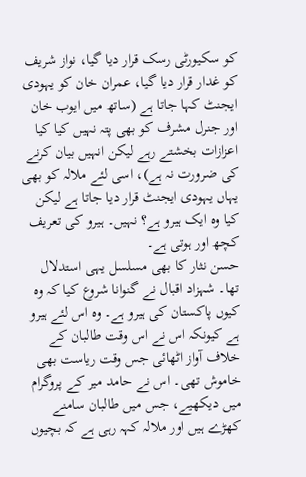کو سکیورٹی رسک قرار دیا گیا، نواز شریف کو غدار قرار دیا گیا، عمران خان کو یہودی ایجنٹ کہا جاتا ہے (ساتھ میں ایوب خان اور جنرل مشرف کو بھی پتہ نہیں کیا کیا اعزازات بخشتے رہے لیکن انہیں بیان کرنے کی ضرورت نہ ہے)، اسی لئے ملالہ کو بھی یہاں یہودی ایجنٹ قرار دیا جاتا ہے لیکن کیا وہ ایک ہیرو ہے؟ نہیں۔ ہیرو کی تعریف کچھ اور ہوتی ہے۔
حسن نثار کا بھی مسلسل یہی استدلال تھا۔ شہزاد اقبال نے گنوانا شروع کیا کہ وہ کیوں پاکستان کی ہیرو ہے۔ وہ اس لئے ہیرو ہے کیونکہ اس نے اس وقت طالبان کے خلاف آواز اٹھائی جس وقت ریاست بھی خاموش تھی۔ اس نے حامد میر کے پروگرام میں دیکھیے، جس میں طالبان سامنے کھڑے ہیں اور ملالہ کہہ رہی ہے کہ بچیوں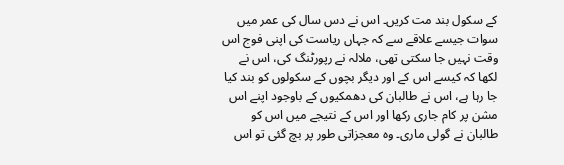کے سکول بند مت کریں۔ اس نے دس سال کی عمر میں سوات جیسے علاقے سے کہ جہاں ریاست کی اپنی فوج اس وقت نہیں جا سکتی تھی، ملالہ نے رپورٹنگ کی، اس نے لکھا کہ کیسے اس کے اور دیگر بچوں کے سکولوں کو بند کیا جا رہا ہے، اس نے طالبان کی دھمکیوں کے باوجود اپنے اس مشن پر کام جاری رکھا اور اس کے نتیجے میں اس کو طالبان نے گولی ماری۔ وہ معجزاتی طور پر بچ گئی تو اس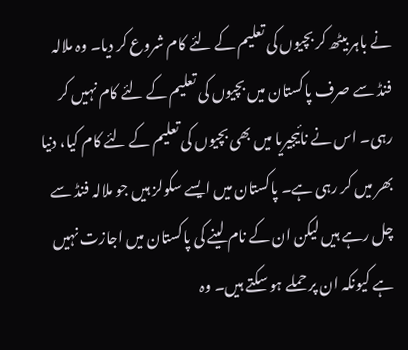نے باہر بیٹھ کر بچیوں کی تعلیم کے لئے کام شروع کر دیا۔ وہ ملالہ فنڈ سے صرف پاکستان میں بچیوں کی تعلیم کے لئے کام نہیں کر رہی۔ اس نے نائیجیریا میں بھی بچیوں کی تعلیم کے لئے کام کیا، دنیا بھر میں کر رہی ہے۔ پاکستان میں ایسے سکولز ہیں جو ملالہ فنڈ سے چل رہے ہیں لیکن ان کے نام لینے کی پاکستان میں اجازت نہیں ہے کیونکہ ان پر حملے ہو سکتے ہیں۔ وہ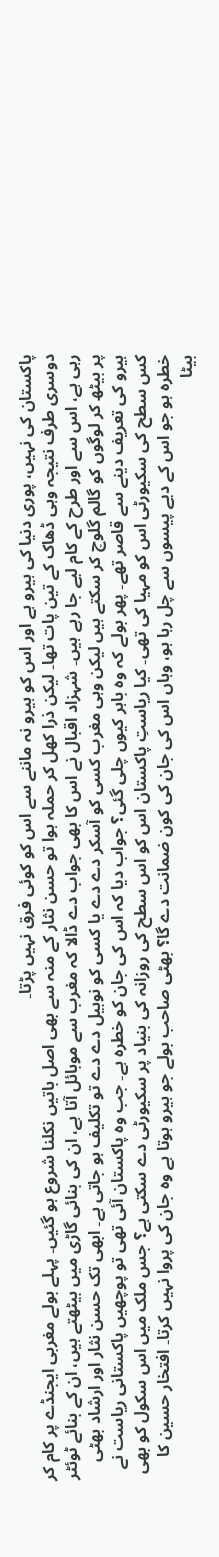پاکستان کی نہیں، پوری دنیا کی ہیرو ہے اور اس کو ہیرو نہ ماننے سے اس کو کوئی فرق نہیں پڑتا۔
دوسری طرف نتیجہ وہی ڈھاک کے تین پات تھا۔ لیکن ذرا کھل کر حملہ ہوا تو حسن نثار کے منہ سے بھی اصل باتیں نکلنا شروع ہو گئیں۔ پہلے بولے مغربی ایجنڈے پر کام کر رہی ہے، اس سے اور طرح کے کام لیے جا رہے ہیں۔ شہزاد اقبال نے اس کا بھی جواب دے ڈالا کہ مغرب سے موبائل آتا ہے، ان کی بنائی گاڑی میں بیٹھتے ہیں، ان کے بنائے ٹوئٹر پر بیٹھ کر لوگوں کو گالم گلوچ کر سکتے ہیں لیکن وہی مغرب کسی کو آسکر دے دے یا کسی کو نوبیل دے دے تو تکلیف ہو جاتی ہے۔ ابھی تک حسن نثار اور ارشاد بھٹی ہیرو کی تعریف دینے سے قاصر تھے۔ پھر بولے کہ وہ باہر کیوں چلی گئی؟ جواب دیا کہ اس کی جان کو خطرہ ہے۔ جب وہ پاکستان آئی تھی تو پوچھیں پاکستانی ریاست نے کس سطح کی سکیورٹی اس کو مہیا کی تھی۔ کیا ریاستِ پاکستان اس کو اس سطح کی روزانہ کی بنیاد پر سکیورٹی دے سکتی ہے؟ جس ملک میں اس سکول کو بھی خطرہ ہو جو اس کے دیے پیسوں سے چل رہا ہو، وہاں اس کی جان کی کون ضمانت دے گا؟ بھٹی صاحب بولے جو ہیرو ہوتا ہے وہ جان کی پروا نہیں کرتا۔ افتخار حسین کا بیٹا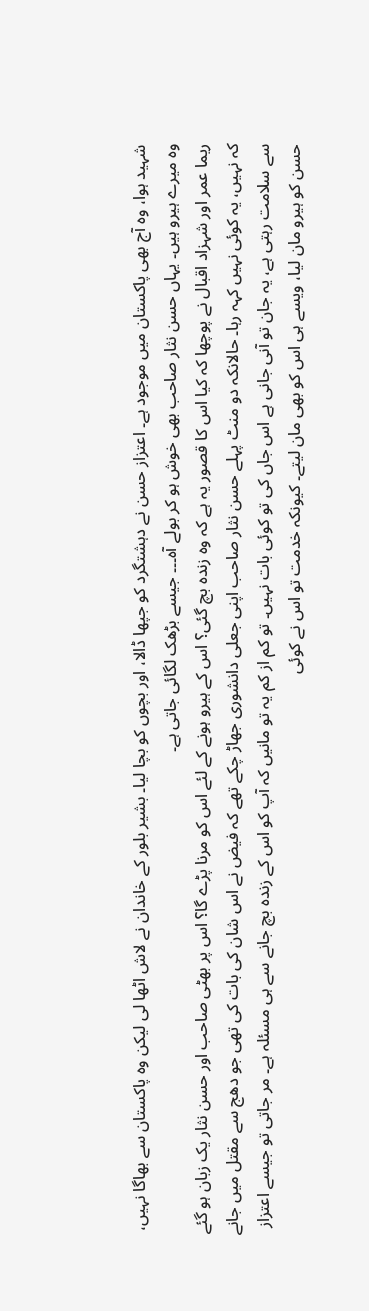شہید ہوا، وہ آج بھی پاکستان میں موجود ہے۔ اعتزاز حسن نے دہشتگرد کو جپھا ڈالا، اور بچوں کو بچا لیا۔ بشیر بلور کے خاندان نے لاش اٹھا لی لیکن وہ پاکستان سے بھاگا نہیں، وہ میرے ہیرو ہیں۔ یہاں حسن نثار صاحب بھی خوش ہو کر بولے آہ۔۔۔ جیسے بڑھک لگائی جاتی ہے۔
ریما عمر اور شہزاد اقبال نے پوچھا کہ کیا اس کا قصور یہ ہے کہ وہ زندہ بچ گئی؟ اس کے ہیرو ہونے کے لئے اس کو مرنا پڑے گا؟ اس پر بھٹی صاحب اور حسن نثار یک زبان ہو گئے کہ نہیں، یہ کوئی نہیں کہہ رہا۔ حالانکہ دو منٹ پہلے حسن نثار صاحب اپنی جعلی دانشوری جھاڑ چکے تھے کہ فیض نے اس شان کی بات کی تھی جو دھج سے مقتل میں جانے سے سلامت رہتی ہے، یہ جان تو آنی جانی ہے اس جاں کی تو کوئی بات نہیں۔ تو کم از کم یہ تو مانیں کہ آپ کو اس کے زندہ بچ جانے سے ہی مسئلہ ہے۔ مر جاتی تو جیسے اعتزاز حسن کو ہیرو مان لیا، ویسے ہی اس کو بھی مان لیتے۔ کیونکہ خدمت تو اس نے کوئی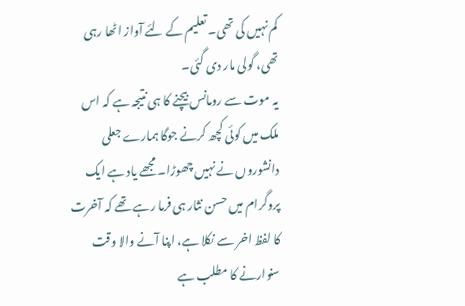کم نہیں کی تھی۔ تعلیم کے لئے آواز اٹھا رہی تھی، گولی مار دی گئی۔
یہ موت سے رومانس بیچنے کا ہی نتیجہ ہے کہ اس ملک میں کوئی کچھ کرنے جوگا ہمارے جعلی دانشوروں نے نہیں چھوڑا۔ مجھے یاد ہے ایک پروگرام میں حسن نثار ہی فرما رہے تھے کہ آخرت کا لفظ اخر سے نکلا ہے، اپنا آنے والا وقت سنوارنے کا مطلب ہے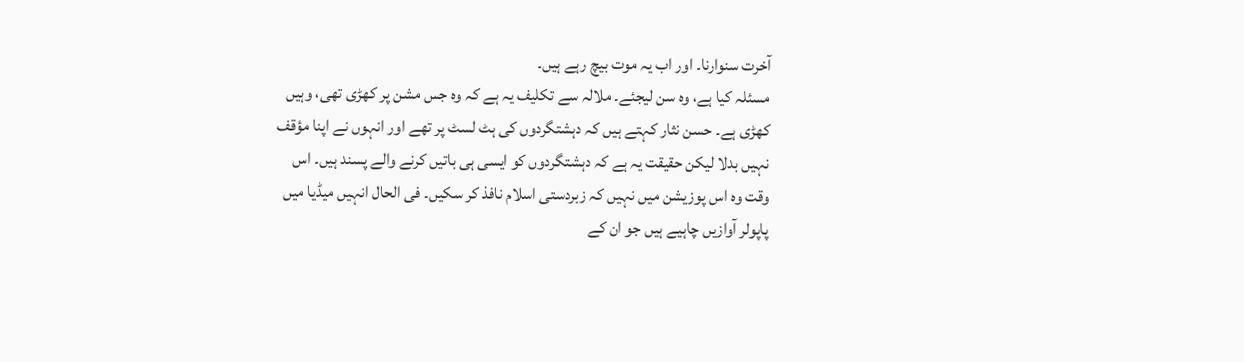آخرت سنوارنا۔ اور اب یہ موت بیچ رہے ہیں۔
مسئلہ کیا ہے، وہ سن لیجئے۔ ملالہ سے تکلیف یہ ہے کہ وہ جس مشن پر کھڑی تھی، وہیں کھڑی ہے۔ حسن نثار کہتے ہیں کہ دہشتگردوں کی ہٹ لسٹ پر تھے اور انہوں نے اپنا مؤقف نہیں بدلا لیکن حقیقت یہ ہے کہ دہشتگردوں کو ایسی ہی باتیں کرنے والے پسند ہیں۔ اس وقت وہ اس پوزیشن میں نہیں کہ زبردستی اسلام نافذ کر سکیں۔ فی الحال انہیں میڈیا میں پاپولر آوازیں چاہیے ہیں جو ان کے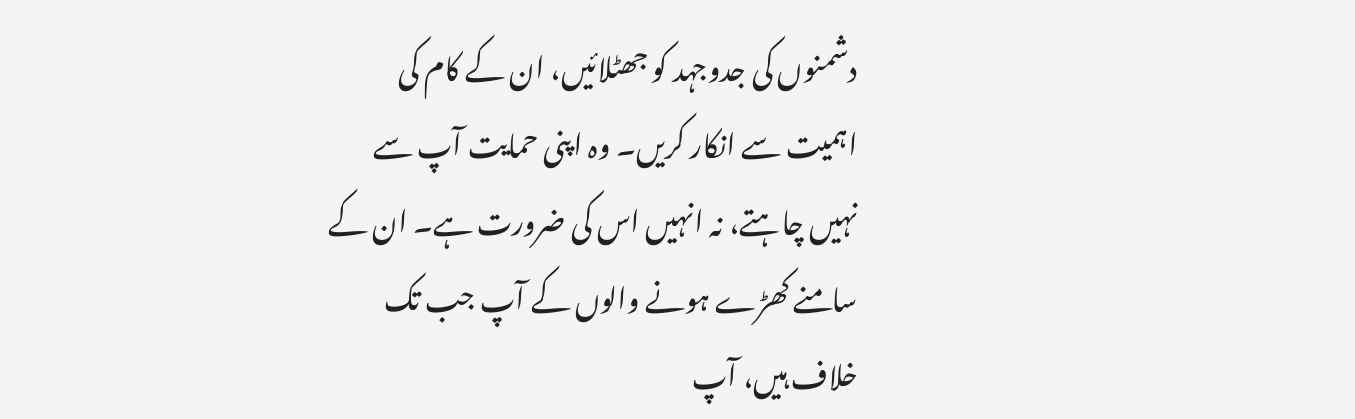دشمنوں کی جدوجہد کو جھٹلائیں، ان کے کام کی اہمیت سے انکار کریں۔ وہ اپنی حمایت آپ سے نہیں چاہتے، نہ انہیں اس کی ضرورت ہے۔ ان کے سامنے کھڑے ہونے والوں کے آپ جب تک خلاف ہیں، آپ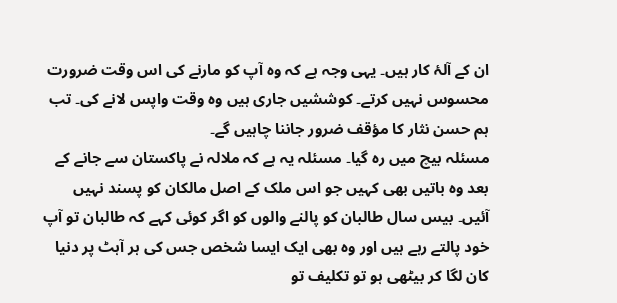ان کے آلۂ کار ہیں۔ یہی وجہ ہے کہ وہ آپ کو مارنے کی اس وقت ضرورت محسوس نہیں کرتے۔ کوششیں جاری ہیں وہ وقت واپس لانے کی۔ تب ہم حسن نثار کا مؤقف ضرور جاننا چاہیں گے۔
مسئلہ بیچ میں رہ گیا۔ مسئلہ یہ ہے کہ ملالہ نے پاکستان سے جانے کے بعد وہ باتیں بھی کہیں جو اس ملک کے اصل مالکان کو پسند نہیں آئیں۔ بیس سال طالبان کو پالنے والوں کو اگر کوئی کہے کہ طالبان تو آپ خود پالتے رہے ہیں اور وہ بھی ایک ایسا شخص جس کی ہر آہٹ پر دنیا کان لگا کر بیٹھی ہو تو تکلیف تو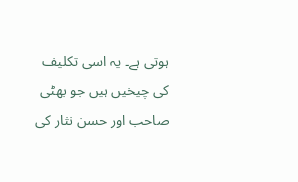ہوتی ہے۔ یہ اسی تکلیف کی چیخیں ہیں جو بھٹی صاحب اور حسن نثار کی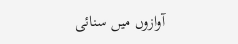آوازوں میں سنائی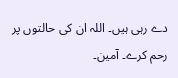دے رہی ہیں۔ اللہ ان کی حالتوں پر رحم کرے۔ آمین۔